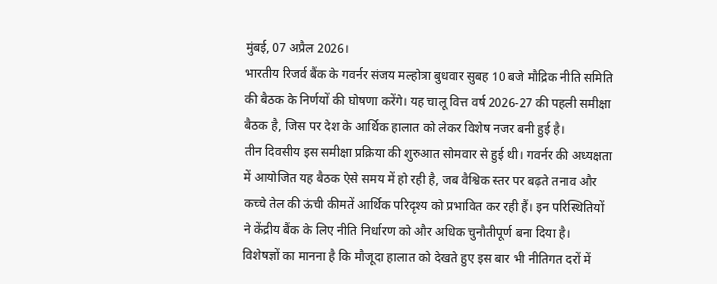मुंबई, 07 अप्रैल 2026।
भारतीय रिजर्व बैंक के गवर्नर संजय मल्होत्रा बुधवार सुबह 10 बजे मौद्रिक नीति समिति की बैठक के निर्णयों की घोषणा करेंगे। यह चालू वित्त वर्ष 2026-27 की पहली समीक्षा बैठक है, जिस पर देश के आर्थिक हालात को लेकर विशेष नजर बनी हुई है।
तीन दिवसीय इस समीक्षा प्रक्रिया की शुरुआत सोमवार से हुई थी। गवर्नर की अध्यक्षता में आयोजित यह बैठक ऐसे समय में हो रही है, जब वैश्विक स्तर पर बढ़ते तनाव और कच्चे तेल की ऊंची कीमतें आर्थिक परिदृश्य को प्रभावित कर रही हैं। इन परिस्थितियों ने केंद्रीय बैंक के लिए नीति निर्धारण को और अधिक चुनौतीपूर्ण बना दिया है।
विशेषज्ञों का मानना है कि मौजूदा हालात को देखते हुए इस बार भी नीतिगत दरों में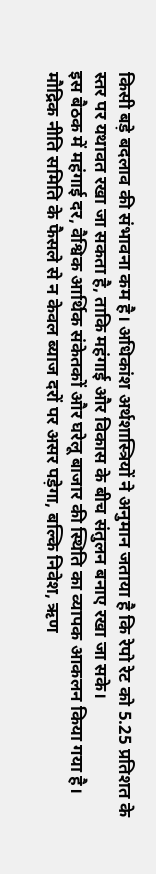किसी बड़े बदलाव की संभावना कम है। अधिकांश अर्थशास्त्रियों ने अनुमान जताया है कि रेपो रेट को 5.25 प्रतिशत के स्तर पर यथावत रखा जा सकता है, ताकि महंगाई और विकास के बीच संतुलन बनाए रखा जा सके।
इस बैठक में महंगाई दर, वैश्विक आर्थिक संकेतकों और घरेलू बाजार की स्थिति का व्यापक आकलन किया गया है। मौद्रिक नीति समिति के फैसले से न केवल ब्याज दरों पर असर पड़ेगा, बल्कि निवेश, ऋण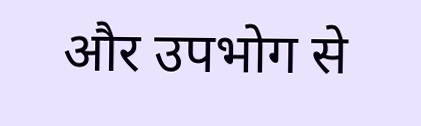और उपभोग से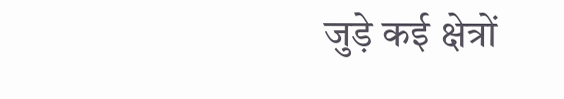जुड़े कई क्षेत्रों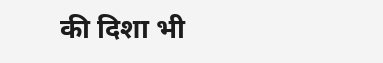की दिशा भी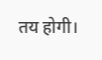तय होगी।